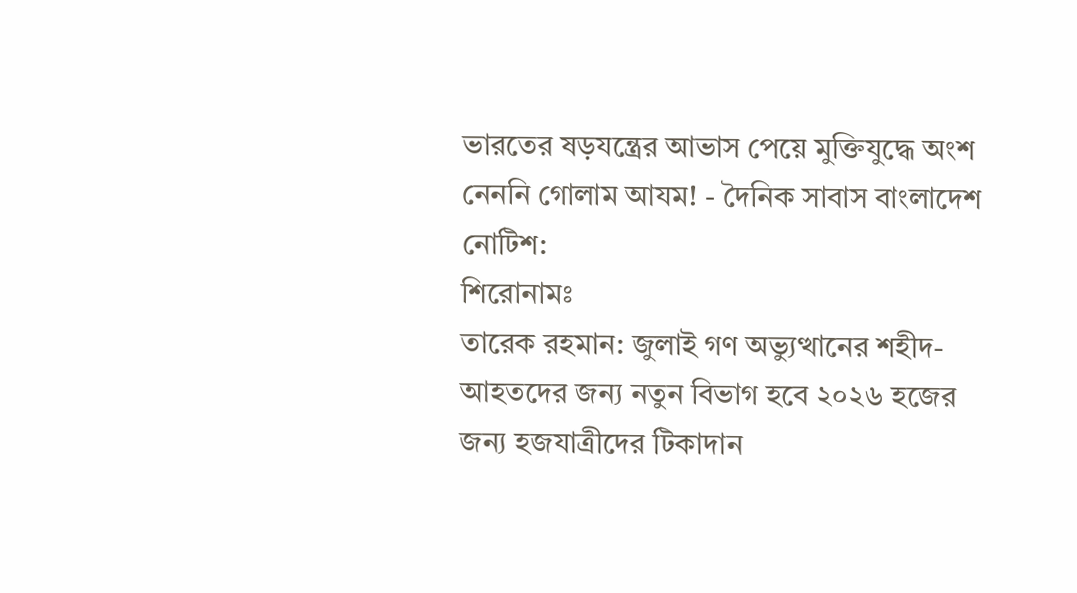ভারতের ষড়যন্ত্রের আভাস পেয়ে মুক্তিযুদ্ধে অংশ নেননি গোলাম আযম! - দৈনিক সাবাস বাংলাদেশ
নোটিশ:
শিরোনামঃ
তারেক রহমান: জুলাই গণ অভ্যুত্থানের শহীদ-আহতদের জন্য নতুন বিভাগ হবে ২০২৬ হজের জন্য হজযাত্রীদের টিকাদান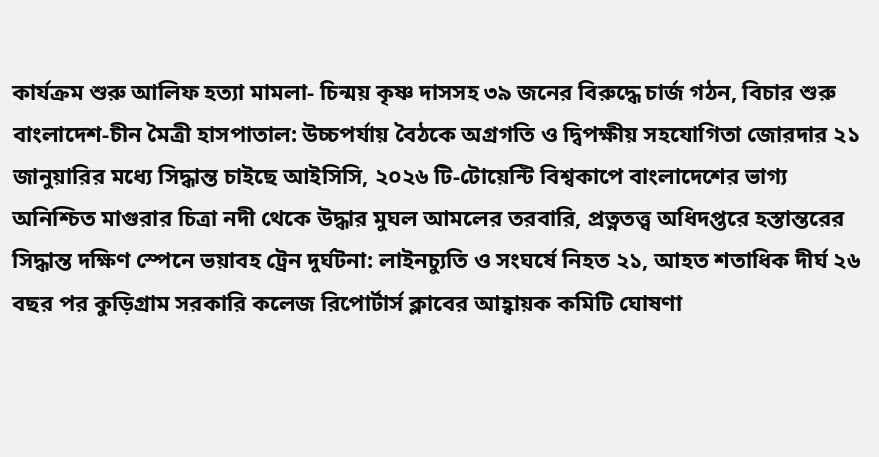কার্যক্রম শুরু আলিফ হত্যা মামলা- চিন্ময় কৃষ্ণ দাসসহ ৩৯ জনের বিরুদ্ধে চার্জ গঠন, বিচার শুরু বাংলাদেশ-চীন মৈত্রী হাসপাতাল: উচ্চপর্যায় বৈঠকে অগ্রগতি ও দ্বিপক্ষীয় সহযোগিতা জোরদার ২১ জানুয়ারির মধ্যে সিদ্ধান্ত চাইছে আইসিসি, ২০২৬ টি-টোয়েন্টি বিশ্বকাপে বাংলাদেশের ভাগ্য অনিশ্চিত মাগুরার চিত্রা নদী থেকে উদ্ধার মুঘল আমলের তরবারি, প্রত্নতত্ত্ব অধিদপ্তরে হস্তান্তরের সিদ্ধান্ত দক্ষিণ স্পেনে ভয়াবহ ট্রেন দুর্ঘটনা: লাইনচ্যুতি ও সংঘর্ষে নিহত ২১, আহত শতাধিক দীর্ঘ ২৬ বছর পর কুড়িগ্রাম সরকারি কলেজ রিপোর্টার্স ক্লাবের আহ্বায়ক কমিটি ঘোষণা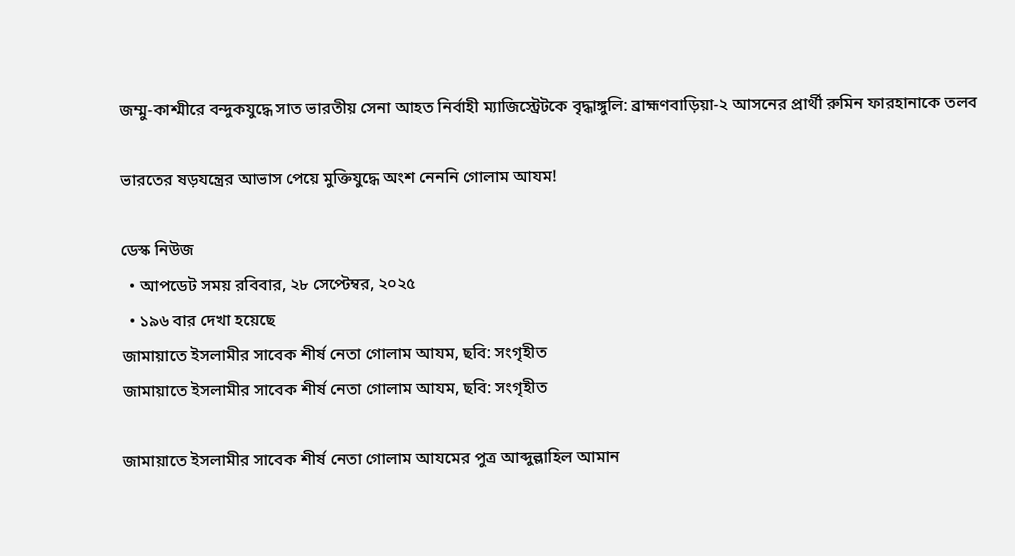জম্মু-কাশ্মীরে বন্দুকযুদ্ধে সাত ভারতীয় সেনা আহত নির্বাহী ম্যাজিস্ট্রেটকে বৃদ্ধাঙ্গুলি: ব্রাহ্মণবাড়িয়া-২ আসনের প্রার্থী রুমিন ফারহানাকে তলব

ভারতের ষড়যন্ত্রের আভাস পেয়ে মুক্তিযুদ্ধে অংশ নেননি গোলাম আযম!

ডেস্ক নিউজ
  • আপডেট সময় রবিবার, ২৮ সেপ্টেম্বর, ২০২৫
  • ১৯৬ বার দেখা হয়েছে
জামায়াতে ইসলামীর সাবেক শীর্ষ নেতা গোলাম আযম, ছবি: সংগৃহীত
জামায়াতে ইসলামীর সাবেক শীর্ষ নেতা গোলাম আযম, ছবি: সংগৃহীত

জামায়াতে ইসলামীর সাবেক শীর্ষ নেতা গোলাম আযমের পুত্র আব্দুল্লাহিল আমান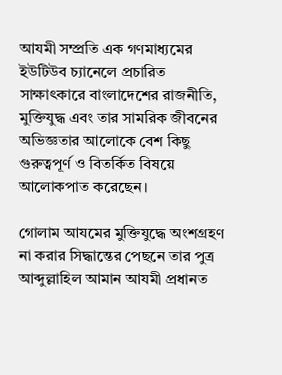আযমী সম্প্রতি এক গণমাধ্যমের ইউটিউব চ্যানেলে প্রচারিত সাক্ষাৎকারে বাংলাদেশের রাজনীতি, মুক্তিযুদ্ধ এবং তার সামরিক জীবনের অভিজ্ঞতার আলোকে বেশ কিছু গুরুত্বপূর্ণ ও বিতর্কিত বিষয়ে আলোকপাত করেছেন।

গোলাম আযমের মুক্তিযুদ্ধে অংশগ্রহণ না করার সিদ্ধান্তের পেছনে তার পুত্র আব্দুল্লাহিল আমান আযমী প্রধানত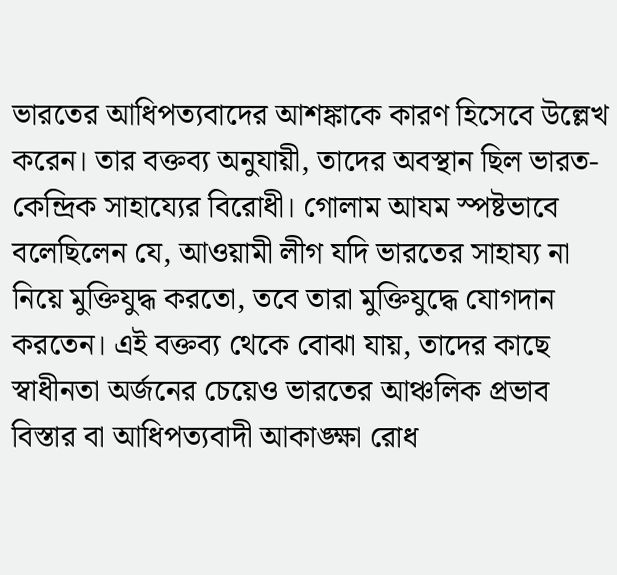ভারতের আধিপত্যবাদের আশঙ্কাকে কারণ হিসেবে উল্লেখ করেন। তার বক্তব্য অনুযায়ী, তাদের অবস্থান ছিল ভারত-কেন্দ্রিক সাহায্যের বিরোধী। গোলাম আযম স্পষ্টভাবে বলেছিলেন যে, আওয়ামী লীগ যদি ভারতের সাহায্য না নিয়ে মুক্তিযুদ্ধ করতো, তবে তারা মুক্তিযুদ্ধে যোগদান করতেন। এই বক্তব্য থেকে বোঝা যায়, তাদের কাছে স্বাধীনতা অর্জনের চেয়েও ভারতের আঞ্চলিক প্রভাব বিস্তার বা আধিপত্যবাদী আকাঙ্ক্ষা রোধ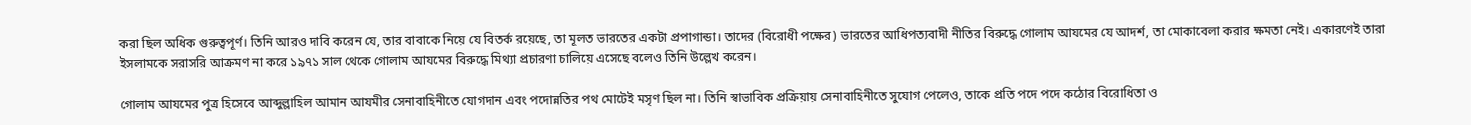করা ছিল অধিক গুরুত্বপূর্ণ। তিনি আরও দাবি করেন যে, তার বাবাকে নিয়ে যে বিতর্ক রয়েছে, তা মূলত ভারতের একটা প্রপাগান্ডা। তাদের (বিরোধী পক্ষের) ভারতের আধিপত্যবাদী নীতির বিরুদ্ধে গোলাম আযমের যে আদর্শ, তা মোকাবেলা করার ক্ষমতা নেই। একারণেই তারা ইসলামকে সরাসরি আক্রমণ না করে ১৯৭১ সাল থেকে গোলাম আযমের বিরুদ্ধে মিথ্যা প্রচারণা চালিয়ে এসেছে বলেও তিনি উল্লেখ করেন।

গোলাম আযমের পুত্র হিসেবে আব্দুল্লাহিল আমান আযমীর সেনাবাহিনীতে যোগদান এবং পদোন্নতির পথ মোটেই মসৃণ ছিল না। তিনি স্বাভাবিক প্রক্রিয়ায় সেনাবাহিনীতে সুযোগ পেলেও, তাকে প্রতি পদে পদে কঠোর বিরোধিতা ও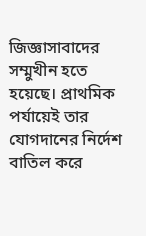জিজ্ঞাসাবাদের সম্মুখীন হতে হয়েছে। প্রাথমিক পর্যায়েই তার যোগদানের নির্দেশ বাতিল করে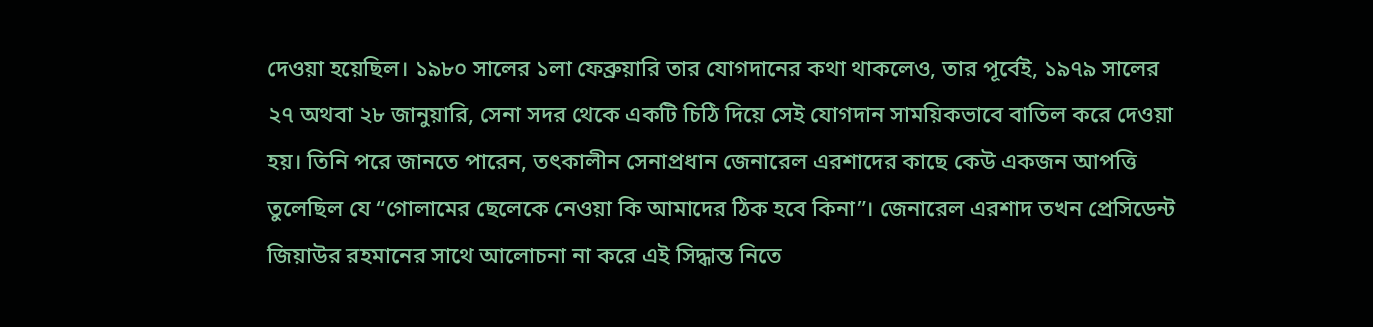দেওয়া হয়েছিল। ১৯৮০ সালের ১লা ফেব্রুয়ারি তার যোগদানের কথা থাকলেও, তার পূর্বেই, ১৯৭৯ সালের ২৭ অথবা ২৮ জানুয়ারি, সেনা সদর থেকে একটি চিঠি দিয়ে সেই যোগদান সাময়িকভাবে বাতিল করে দেওয়া হয়। তিনি পরে জানতে পারেন, তৎকালীন সেনাপ্রধান জেনারেল এরশাদের কাছে কেউ একজন আপত্তি তুলেছিল যে “গোলামের ছেলেকে নেওয়া কি আমাদের ঠিক হবে কিনা”। জেনারেল এরশাদ তখন প্রেসিডেন্ট জিয়াউর রহমানের সাথে আলোচনা না করে এই সিদ্ধান্ত নিতে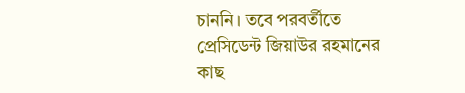চাননি। তবে পরবর্তীতে প্রেসিডেন্ট জিয়াউর রহমানের কাছ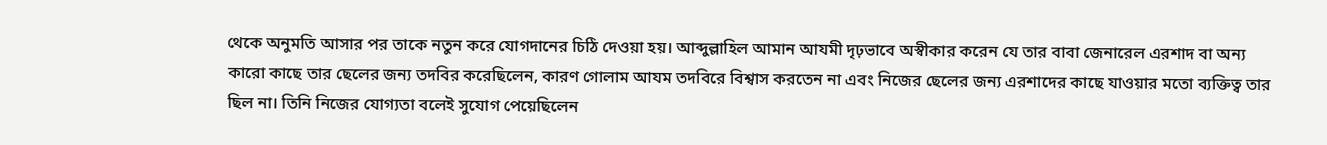থেকে অনুমতি আসার পর তাকে নতুন করে যোগদানের চিঠি দেওয়া হয়। আব্দুল্লাহিল আমান আযমী দৃঢ়ভাবে অস্বীকার করেন যে তার বাবা জেনারেল এরশাদ বা অন্য কারো কাছে তার ছেলের জন্য তদবির করেছিলেন, কারণ গোলাম আযম তদবিরে বিশ্বাস করতেন না এবং নিজের ছেলের জন্য এরশাদের কাছে যাওয়ার মতো ব্যক্তিত্ব তার ছিল না। তিনি নিজের যোগ্যতা বলেই সুযোগ পেয়েছিলেন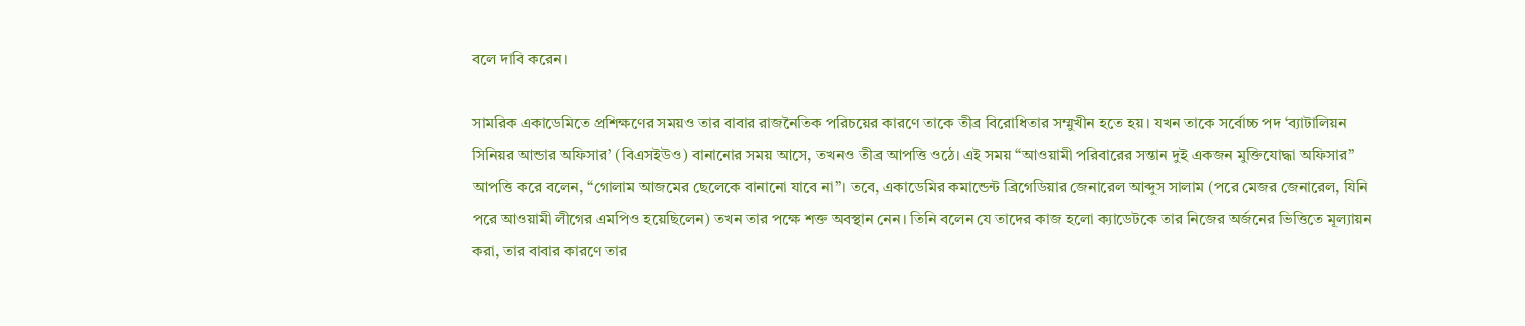বলে দাবি করেন।

সামরিক একাডেমিতে প্রশিক্ষণের সময়ও তার বাবার রাজনৈতিক পরিচয়ের কারণে তাকে তীব্র বিরোধিতার সম্মুখীন হতে হয়। যখন তাকে সর্বোচ্চ পদ ‘ব্যাটালিয়ন সিনিয়র আন্ডার অফিসার’ (বিএসইউও) বানানোর সময় আসে, তখনও তীব্র আপত্তি ওঠে। এই সময় “আওয়ামী পরিবারের সন্তান দুই একজন মুক্তিযোদ্ধা অফিসার” আপত্তি করে বলেন, “গোলাম আজমের ছেলেকে বানানো যাবে না”। তবে, একাডেমির কমান্ডেন্ট ব্রিগেডিয়ার জেনারেল আব্দুস সালাম (পরে মেজর জেনারেল, যিনি পরে আওয়ামী লীগের এমপিও হয়েছিলেন) তখন তার পক্ষে শক্ত অবস্থান নেন। তিনি বলেন যে তাদের কাজ হলো ক্যাডেটকে তার নিজের অর্জনের ভিত্তিতে মূল্যায়ন করা, তার বাবার কারণে তার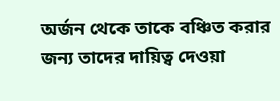অর্জন থেকে তাকে বঞ্চিত করার জন্য তাদের দায়িত্ব দেওয়া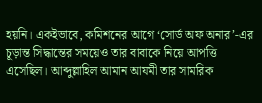হয়নি। একইভাবে, কমিশনের আগে ‘সোর্ড অফ অনার’-এর চূড়ান্ত সিদ্ধান্তের সময়েও তার বাবাকে নিয়ে আপত্তি এসেছিল। আব্দুল্লাহিল আমান আযমী তার সামরিক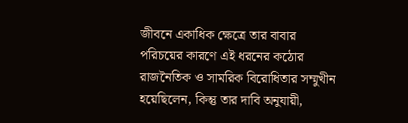জীবনে একাধিক ক্ষেত্রে তার বাবার পরিচয়ের কারণে এই ধরনের কঠোর রাজনৈতিক ও সামরিক বিরোধিতার সম্মুখীন হয়েছিলেন, কিন্তু তার দাবি অনুযায়ী,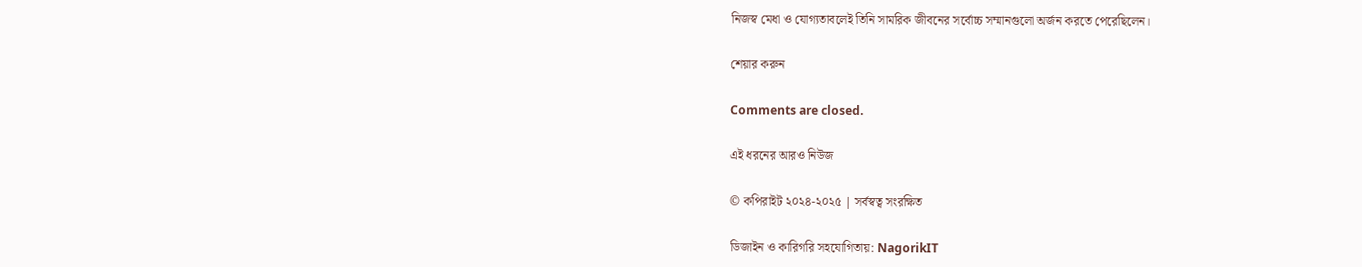নিজস্ব মেধা ও যোগ্যতাবলেই তিনি সামরিক জীবনের সর্বোচ্চ সম্মানগুলো অর্জন করতে পেরেছিলেন।

শেয়ার করুন

Comments are closed.

এই ধরনের আরও নিউজ

© কপিরাইট ২০২৪-২০২৫ | সর্বস্বত্ব সংরক্ষিত

ডিজাইন ও কারিগরি সহযোগিতায়: NagorikIT